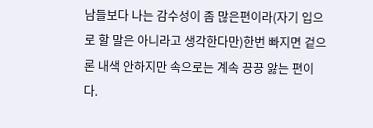남들보다 나는 감수성이 좀 많은편이라(자기 입으로 할 말은 아니라고 생각한다만)한번 빠지면 겉으론 내색 안하지만 속으로는 계속 끙끙 앓는 편이다.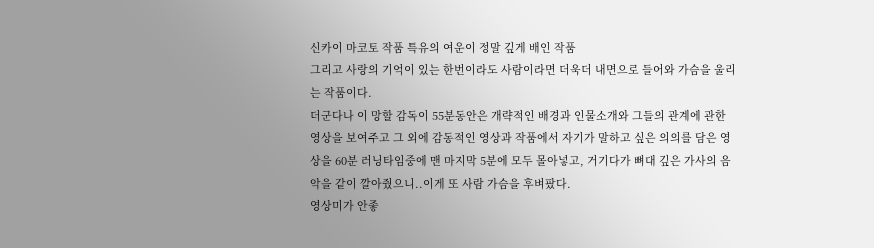신카이 마코토 작품 특유의 여운이 정말 깊게 배인 작품
그리고 사랑의 기억이 있는 한번이라도 사람이라면 더욱더 내면으로 들어와 가슴을 울리는 작품이다.
더군다나 이 망할 감독이 55분동안은 개략적인 배경과 인물소개와 그들의 관계에 관한 영상을 보여주고 그 외에 감동적인 영상과 작품에서 자기가 말하고 싶은 의의를 담은 영상을 60분 러닝타임중에 맨 마지막 5분에 모두 몰아넣고, 거기다가 뼈대 깊은 가사의 음악을 같이 깔아줬으니..이게 또 사람 가슴을 후벼팠다.
영상미가 안좋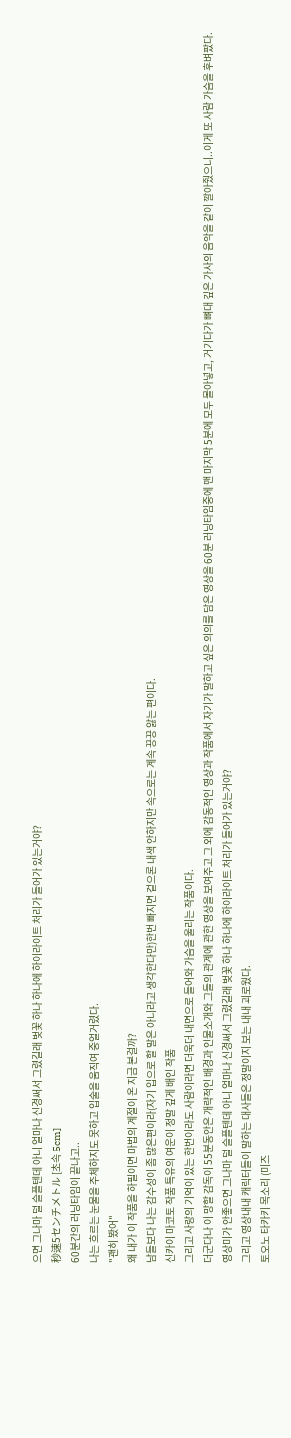으면 그나마 덜 슬플텐데 아니 얼마나 신경써서 그렸길래 벚꽃 하나 하나에 하이라이트 처리가 들어가 있는거야?
秒速5センチメトル [초속 5cm]
60분간의 러닝타임이 끝나고..
나는 흐르는 눈물을 주체하지도 못하고 입술을 움직여 중얼거렸다.
"괜히 봤어"
왜 내가 이 작품을 하필이면 마법의 계절이 온 지금 본걸까?
남들보다 나는 감수성이 좀 많은편이라(자기 입으로 할 말은 아니라고 생각한다만)한번 빠지면 겉으론 내색 안하지만 속으로는 계속 끙끙 앓는 편이다.
신카이 마코토 작품 특유의 여운이 정말 깊게 배인 작품
그리고 사랑의 기억이 있는 한번이라도 사람이라면 더욱더 내면으로 들어와 가슴을 울리는 작품이다.
더군다나 이 망할 감독이 55분동안은 개략적인 배경과 인물소개와 그들의 관계에 관한 영상을 보여주고 그 외에 감동적인 영상과 작품에서 자기가 말하고 싶은 의의를 담은 영상을 60분 러닝타임중에 맨 마지막 5분에 모두 몰아넣고, 거기다가 뼈대 깊은 가사의 음악을 같이 깔아줬으니..이게 또 사람 가슴을 후벼팠다.
영상미가 안좋으면 그나마 덜 슬플텐데 아니 얼마나 신경써서 그렸길래 벚꽃 하나 하나에 하이라이트 처리가 들어가 있는거야?
그리고 영상내내 캐릭터들이 말하는 대사들은 정말이지 보는 내내 괴로웠다.
토오노 타카키 목소리 (미즈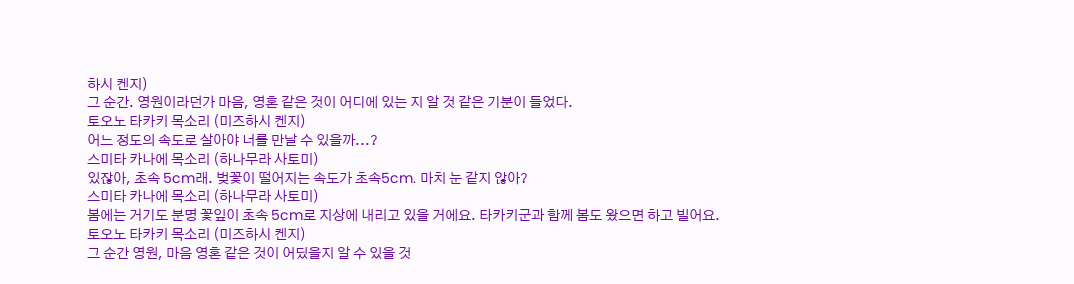하시 켄지)
그 순간. 영원이라던가 마음, 영혼 같은 것이 어디에 있는 지 알 것 같은 기분이 들었다.
토오노 타카키 목소리 (미즈하시 켄지)
어느 정도의 속도로 살아야 너를 만날 수 있을까...?
스미타 카나에 목소리 (하나무라 사토미)
있잖아, 초속 5cm래. 벚꽃이 떨어지는 속도가 초속5cm. 마치 눈 같지 않아?
스미타 카나에 목소리 (하나무라 사토미)
봄에는 거기도 분명 꽃잎이 초속 5cm로 지상에 내리고 있을 거에요. 타카키군과 함께 봄도 왔으면 하고 빌어요.
토오노 타카키 목소리 (미즈하시 켄지)
그 순간 영원, 마음 영혼 같은 것이 어딨을지 알 수 있을 것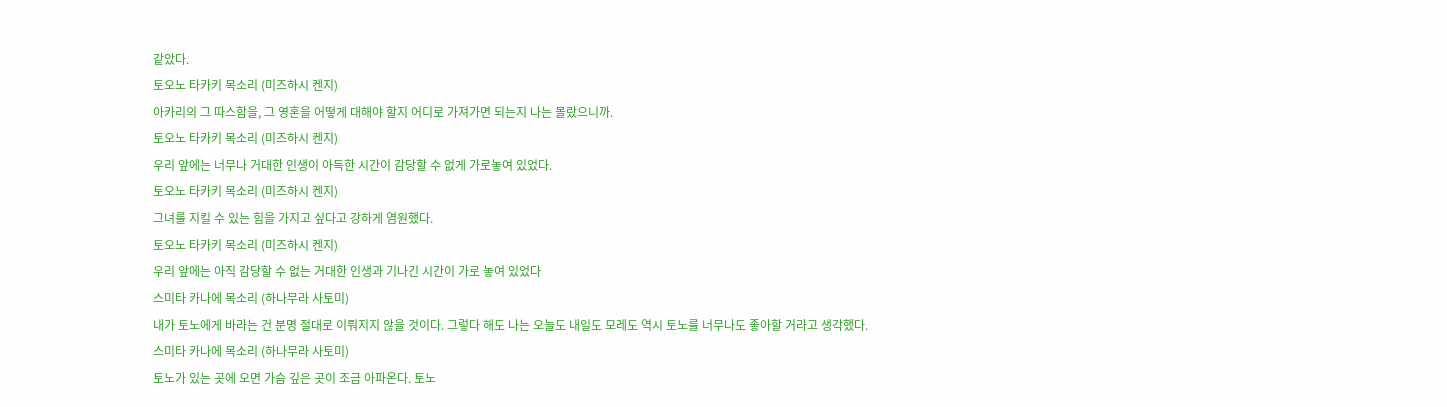같았다.
토오노 타카키 목소리 (미즈하시 켄지)
아카리의 그 따스함을, 그 영혼을 어떻게 대해야 할지 어디로 가져가면 되는지 나는 몰랐으니까.
토오노 타카키 목소리 (미즈하시 켄지)
우리 앞에는 너무나 거대한 인생이 아득한 시간이 감당할 수 없게 가로놓여 있었다.
토오노 타카키 목소리 (미즈하시 켄지)
그녀를 지킬 수 있는 힘을 가지고 싶다고 강하게 염원했다.
토오노 타카키 목소리 (미즈하시 켄지)
우리 앞에는 아직 감당할 수 없는 거대한 인생과 기나긴 시간이 가로 놓여 있었다
스미타 카나에 목소리 (하나무라 사토미)
내가 토노에게 바라는 건 분명 절대로 이뤄지지 않을 것이다. 그렇다 해도 나는 오늘도 내일도 모레도 역시 토노를 너무나도 좋아할 거라고 생각했다.
스미타 카나에 목소리 (하나무라 사토미)
토노가 있는 곳에 오면 가슴 깊은 곳이 조금 아파온다. 토노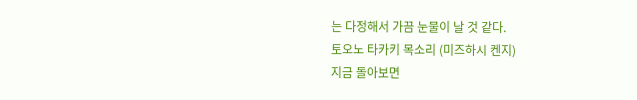는 다정해서 가끔 눈물이 날 것 같다.
토오노 타카키 목소리 (미즈하시 켄지)
지금 돌아보면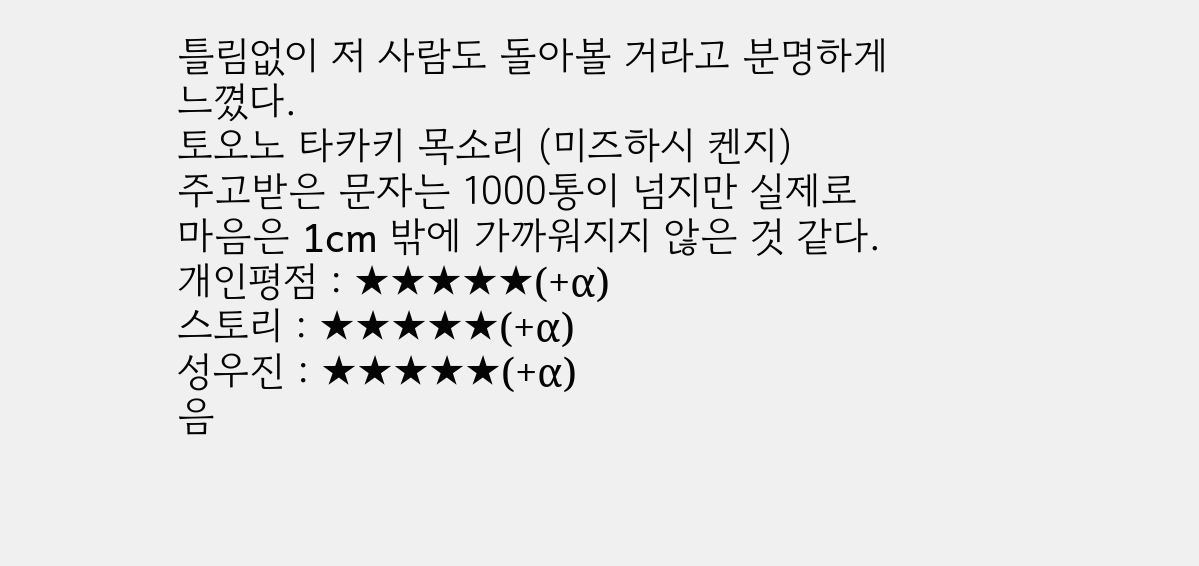틀림없이 저 사람도 돌아볼 거라고 분명하게 느꼈다.
토오노 타카키 목소리 (미즈하시 켄지)
주고받은 문자는 1000통이 넘지만 실제로 마음은 1cm 밖에 가까워지지 않은 것 같다.
개인평점 : ★★★★★(+α)
스토리 : ★★★★★(+α)
성우진 : ★★★★★(+α)
음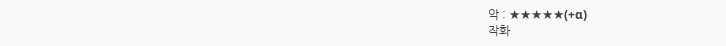악 : ★★★★★(+α)
작화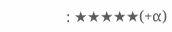: ★★★★★(+α)